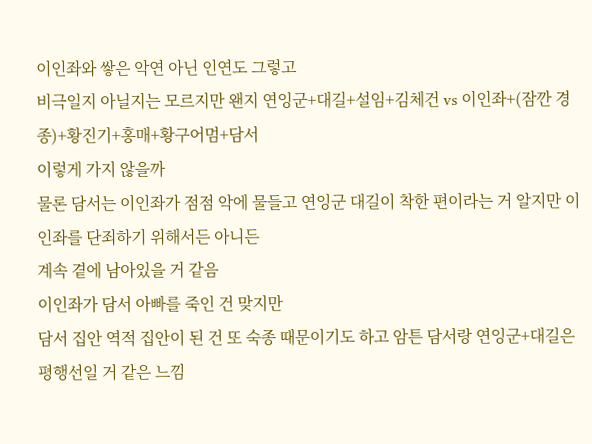이인좌와 쌓은 악연 아닌 인연도 그렇고
비극일지 아닐지는 모르지만 왠지 연잉군+대길+설임+김체건 vs 이인좌+(잠깐 경종)+황진기+홍매+황구어멈+담서
이렇게 가지 않을까
물론 담서는 이인좌가 점점 악에 물들고 연잉군 대길이 착한 편이라는 거 알지만 이인좌를 단죄하기 위해서든 아니든
계속 곁에 남아있을 거 같음
이인좌가 담서 아빠를 죽인 건 맞지만
담서 집안 역적 집안이 된 건 또 숙종 때문이기도 하고 암튼 담서랑 연잉군+대길은 평행선일 거 같은 느낌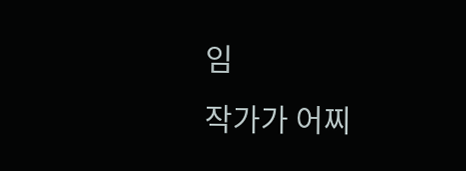임
작가가 어찌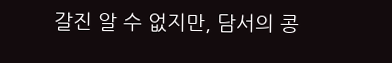갈진 알 수 없지만, 담서의 콩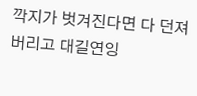깍지가 벗겨진다면 다 던져버리고 대길연잉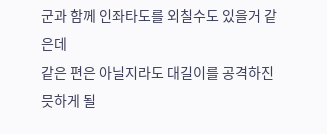군과 함께 인좌타도를 외칠수도 있을거 같은데
같은 편은 아닐지라도 대길이를 공격하진 믓하게 될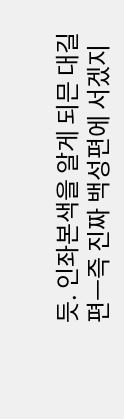듯. 인좌본색을 알게 되믄 대길 편ㅡ즉 진짜 백성편에 서겠지